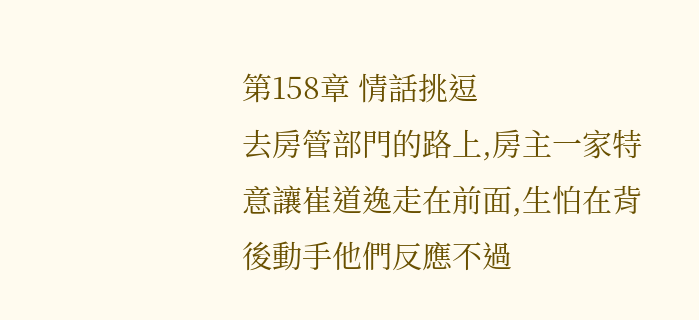第158章 情話挑逗
去房管部門的路上,房主一家特意讓崔道逸走在前面,生怕在背後動手他們反應不過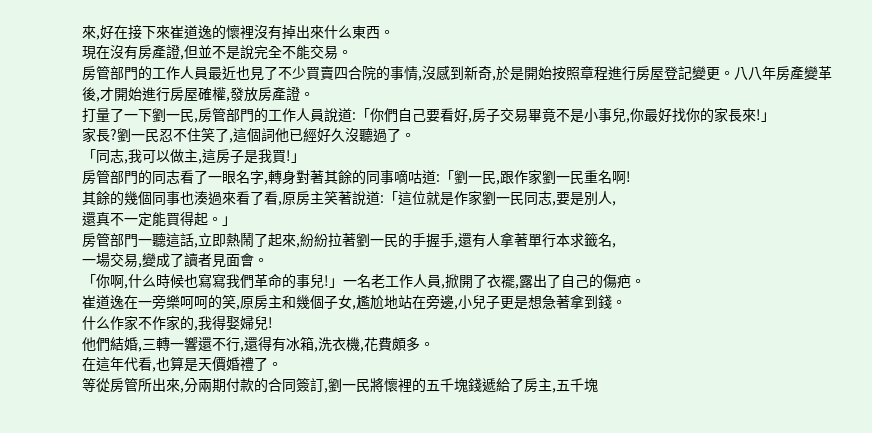來,好在接下來崔道逸的懷裡沒有掉出來什么東西。
現在沒有房產證,但並不是說完全不能交易。
房管部門的工作人員最近也見了不少買賣四合院的事情,沒感到新奇,於是開始按照章程進行房屋登記變更。八八年房產變革後,才開始進行房屋確權,發放房產證。
打量了一下劉一民,房管部門的工作人員說道:「你們自己要看好,房子交易畢竟不是小事兒,你最好找你的家長來!」
家長?劉一民忍不住笑了,這個詞他已經好久沒聽過了。
「同志,我可以做主,這房子是我買!」
房管部門的同志看了一眼名字,轉身對著其餘的同事嘀咕道:「劉一民,跟作家劉一民重名啊!
其餘的幾個同事也湊過來看了看,原房主笑著說道:「這位就是作家劉一民同志,要是別人,
還真不一定能買得起。」
房管部門一聽這話,立即熱鬧了起來,紛紛拉著劉一民的手握手,還有人拿著單行本求籤名,
一場交易,變成了讀者見面會。
「你啊,什么時候也寫寫我們革命的事兒!」一名老工作人員,掀開了衣襬,露出了自己的傷疤。
崔道逸在一旁樂呵呵的笑,原房主和幾個子女,尷尬地站在旁邊,小兒子更是想急著拿到錢。
什么作家不作家的,我得娶婦兒!
他們結婚,三轉一響還不行,還得有冰箱,洗衣機,花費頗多。
在這年代看,也算是天價婚禮了。
等從房管所出來,分兩期付款的合同簽訂,劉一民將懷裡的五千塊錢遞給了房主,五千塊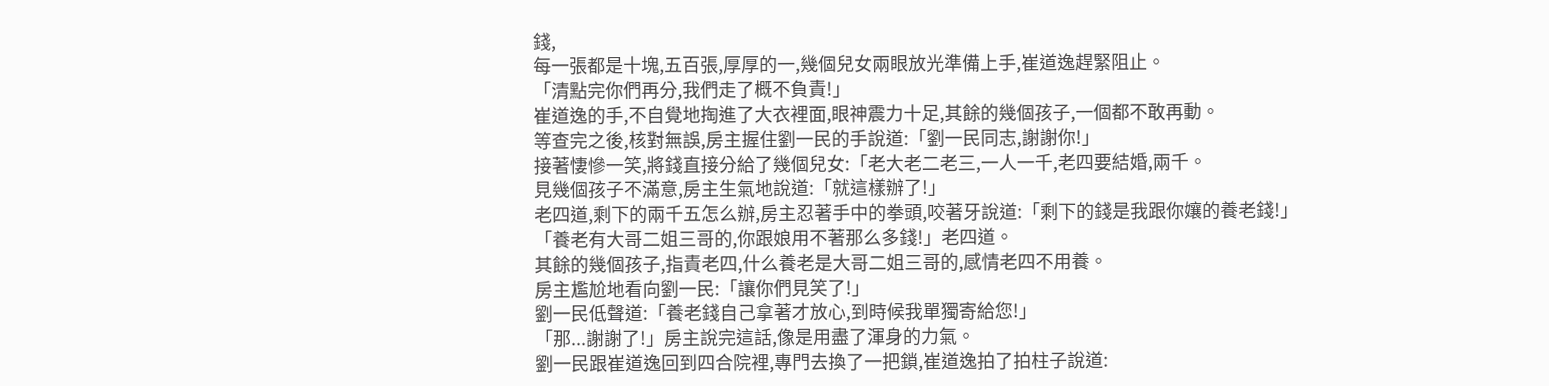錢,
每一張都是十塊,五百張,厚厚的一,幾個兒女兩眼放光準備上手,崔道逸趕緊阻止。
「清點完你們再分,我們走了概不負責!」
崔道逸的手,不自覺地掏進了大衣裡面,眼神震力十足,其餘的幾個孩子,一個都不敢再動。
等查完之後,核對無誤,房主握住劉一民的手說道:「劉一民同志,謝謝你!」
接著悽慘一笑,將錢直接分給了幾個兒女:「老大老二老三,一人一千,老四要結婚,兩千。
見幾個孩子不滿意,房主生氣地說道:「就這樣辦了!」
老四道,剩下的兩千五怎么辦,房主忍著手中的拳頭,咬著牙說道:「剩下的錢是我跟你孃的養老錢!」
「養老有大哥二姐三哥的,你跟娘用不著那么多錢!」老四道。
其餘的幾個孩子,指責老四,什么養老是大哥二姐三哥的,感情老四不用養。
房主尷尬地看向劉一民:「讓你們見笑了!」
劉一民低聲道:「養老錢自己拿著才放心,到時候我單獨寄給您!」
「那...謝謝了!」房主說完這話,像是用盡了渾身的力氣。
劉一民跟崔道逸回到四合院裡,專門去換了一把鎖,崔道逸拍了拍柱子說道: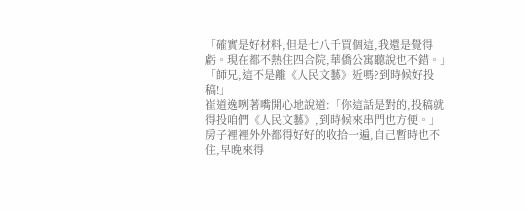「確實是好材料,但是七八千買個這,我還是覺得虧。現在都不熱住四合院,華僑公寓聽說也不錯。」
「師兄,這不是離《人民文藝》近嗎?到時候好投稿!」
崔道逸咧著嘴開心地說道:「你這話是對的,投稿就得投咱們《人民文藝》,到時候來串門也方便。」
房子裡裡外外都得好好的收拾一遍,自己暫時也不住,早晚來得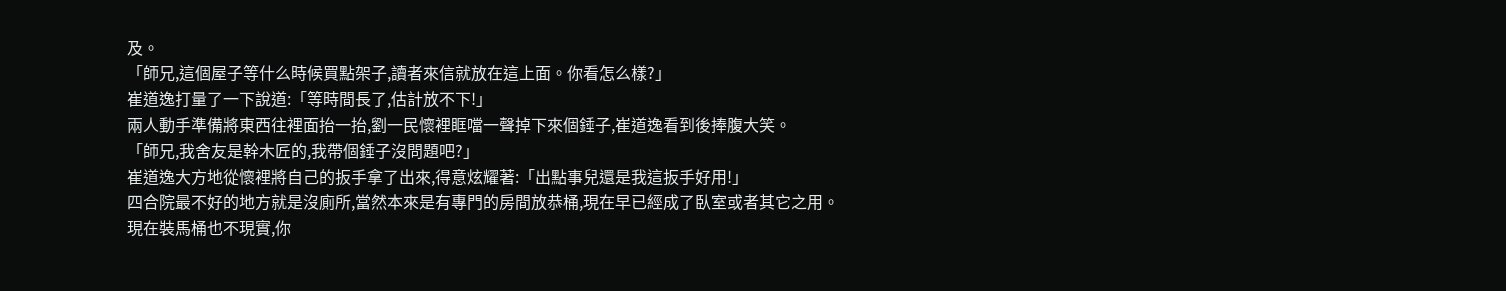及。
「師兄,這個屋子等什么時候買點架子,讀者來信就放在這上面。你看怎么樣?」
崔道逸打量了一下說道:「等時間長了,估計放不下!」
兩人動手準備將東西往裡面抬一抬,劉一民懷裡眶噹一聲掉下來個錘子,崔道逸看到後捧腹大笑。
「師兄,我舍友是幹木匠的,我帶個錘子沒問題吧?」
崔道逸大方地從懷裡將自己的扳手拿了出來,得意炫耀著:「出點事兒還是我這扳手好用!」
四合院最不好的地方就是沒廁所,當然本來是有專門的房間放恭桶,現在早已經成了臥室或者其它之用。
現在裝馬桶也不現實,你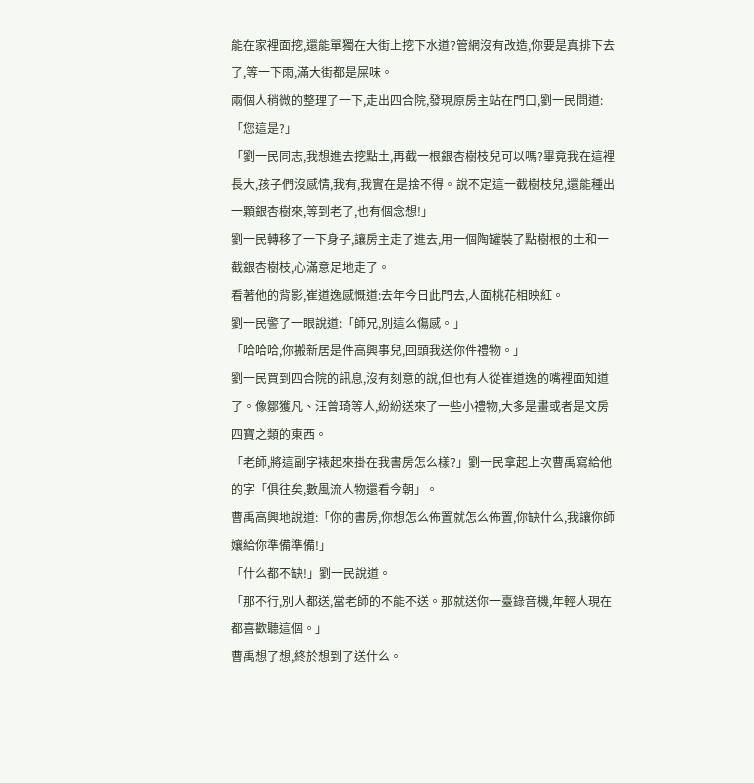能在家裡面挖,還能單獨在大街上挖下水道?管網沒有改造,你要是真排下去了,等一下雨,滿大街都是屎味。
兩個人稍微的整理了一下,走出四合院,發現原房主站在門口,劉一民問道:「您這是?」
「劉一民同志,我想進去挖點土,再截一根銀杏樹枝兒可以嗎?畢竟我在這裡長大,孩子們沒感情,我有,我實在是捨不得。說不定這一截樹枝兒,還能種出一顆銀杏樹來,等到老了,也有個念想!」
劉一民轉移了一下身子,讓房主走了進去,用一個陶罐裝了點樹根的土和一截銀杏樹枝,心滿意足地走了。
看著他的背影,崔道逸感慨道:去年今日此門去,人面桃花相映紅。
劉一民警了一眼說道:「師兄,別這么傷感。」
「哈哈哈,你搬新居是件高興事兒,回頭我送你件禮物。」
劉一民買到四合院的訊息,沒有刻意的說,但也有人從崔道逸的嘴裡面知道了。像鄒獲凡、汪曾琦等人,紛紛送來了一些小禮物,大多是畫或者是文房四寶之類的東西。
「老師,將這副字裱起來掛在我書房怎么樣?」劉一民拿起上次曹禹寫給他的字「俱往矣,數風流人物還看今朝」。
曹禹高興地說道:「你的書房,你想怎么佈置就怎么佈置,你缺什么,我讓你師孃給你準備準備!」
「什么都不缺!」劉一民說道。
「那不行,別人都送,當老師的不能不送。那就送你一臺錄音機,年輕人現在都喜歡聽這個。」
曹禹想了想,終於想到了送什么。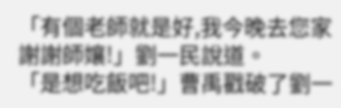「有個老師就是好,我今晚去您家謝謝師孃!」劉一民說道。
「是想吃飯吧!」曹禹戳破了劉一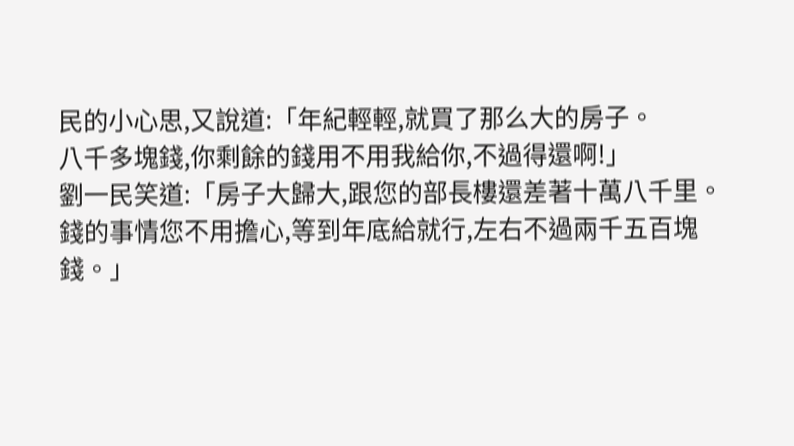民的小心思,又說道:「年紀輕輕,就買了那么大的房子。
八千多塊錢,你剩餘的錢用不用我給你,不過得還啊!」
劉一民笑道:「房子大歸大,跟您的部長樓還差著十萬八千里。錢的事情您不用擔心,等到年底給就行,左右不過兩千五百塊錢。」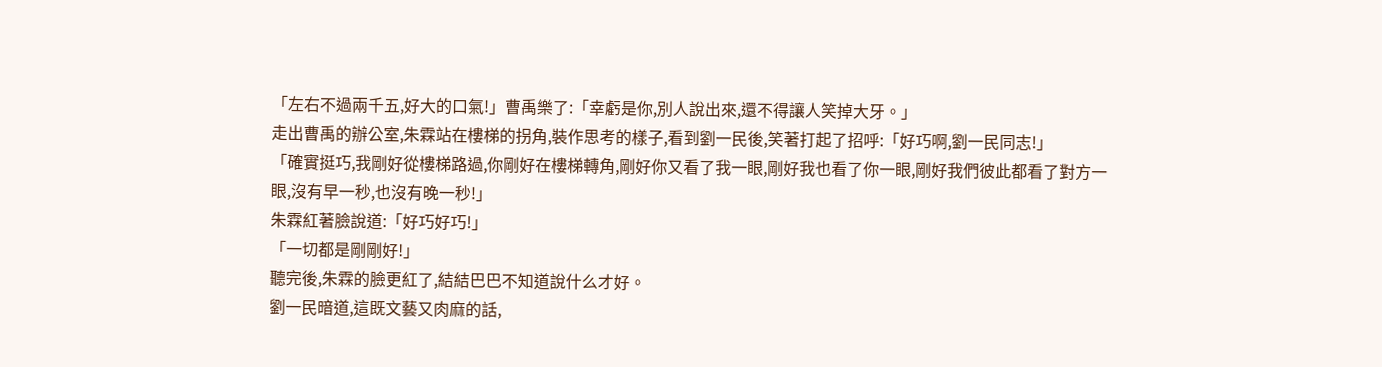「左右不過兩千五,好大的口氣!」曹禹樂了:「幸虧是你,別人說出來,還不得讓人笑掉大牙。」
走出曹禹的辦公室,朱霖站在樓梯的拐角,裝作思考的樣子,看到劉一民後,笑著打起了招呼:「好巧啊,劉一民同志!」
「確實挺巧,我剛好從樓梯路過,你剛好在樓梯轉角,剛好你又看了我一眼,剛好我也看了你一眼,剛好我們彼此都看了對方一眼,沒有早一秒,也沒有晚一秒!」
朱霖紅著臉說道:「好巧好巧!」
「一切都是剛剛好!」
聽完後,朱霖的臉更紅了,結結巴巴不知道說什么才好。
劉一民暗道,這既文藝又肉麻的話,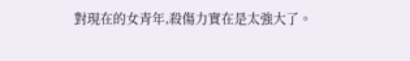對現在的女青年,殺傷力實在是太強大了。